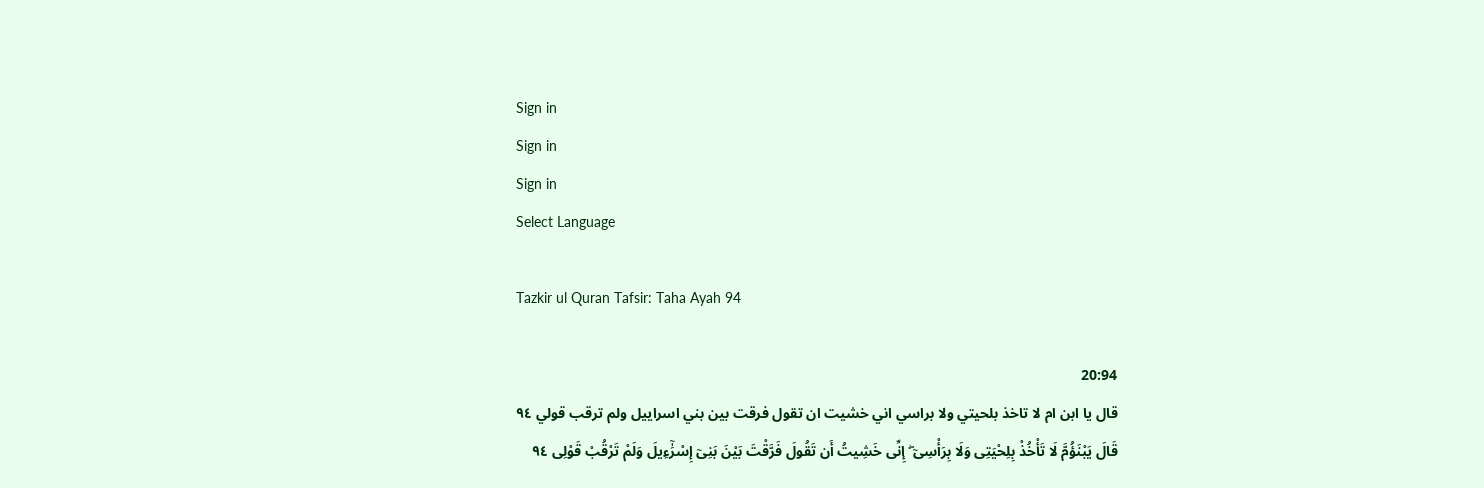Sign in
Sign in
Sign in
Select Language

Tazkir ul Quran Tafsir: Taha Ayah 94

20:94
قال يا ابن ام لا تاخذ بلحيتي ولا براسي اني خشيت ان تقول فرقت بين بني اسراييل ولم ترقب قولي ٩٤
قَالَ يَبْنَؤُمَّ لَا تَأْخُذْ بِلِحْيَتِى وَلَا بِرَأْسِىٓ ۖ إِنِّى خَشِيتُ أَن تَقُولَ فَرَّقْتَ بَيْنَ بَنِىٓ إِسْرَٰٓءِيلَ وَلَمْ تَرْقُبْ قَوْلِى ٩٤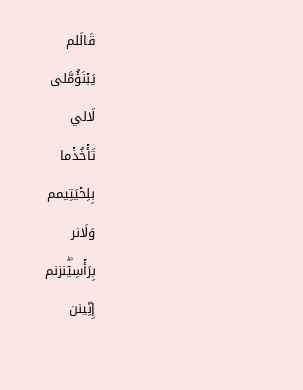قَالَلم
يَبۡنَؤُمَّلى
لَالي
تَأۡخُذۡما
بِلِحۡيَتِيمم
وَلَانر
بِرَأۡسِيٓۖنزنم
إِنِّينن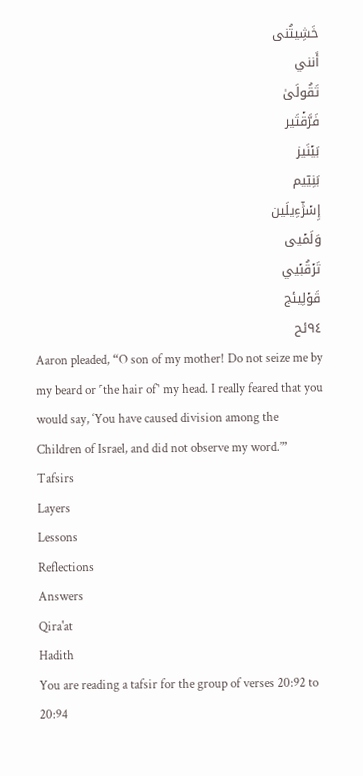خَشِيتُنى
أَنني
تَقُولَىٰ
فَرَّقۡتَير
بَيۡنَيز
بَنِيٓيم
إِسۡرَٰٓءِيلَين
وَلَمۡيى
تَرۡقُبۡيي
قَوۡلِيئج
٩٤ئح
Aaron pleaded, “O son of my mother! Do not seize me by my beard or ˹the hair of˺ my head. I really feared that you would say, ‘You have caused division among the Children of Israel, and did not observe my word.’”
Tafsirs
Layers
Lessons
Reflections
Answers
Qira'at
Hadith
You are reading a tafsir for the group of verses 20:92 to 20:94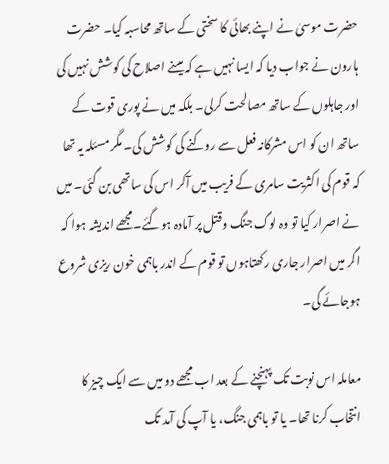حضرت موسیٰ نے اپنے بھائی کا سختی کے ساتھ محاسبہ کیا۔ حضرت ہارون نے جواب دیا کہ ایسا نہیں ہے کہ میںنے اصلاح کی کوشش نہیں کی اور جاہلوں کے ساتھ مصالحت کرلی۔ بلکہ میں نے پوری قوت کے ساتھ ان کو اس مشرکانہ فعل سے روکنے کی کوشش کی۔ مگر مسئلہ یہ تھا کہ قوم کی اکثریت سامری کے فریب میں آکر اس کی ساتھی بن گئی۔ میں نے اصرار کیا تو وہ لوگ جنگ وقتل پر آمادہ ہوگئے۔مجھے اندیشہ ہوا کہ اگر میں اصرار جاری رکھتاہوں تو قوم کے اندر باہمی خون ریزی شروع ہوجائے گی۔

معاملہ اس نوبت تک پہنچنے کے بعد اب مجھے دو میں سے ایک چیز کا انتخاب کرنا تھا۔ یا تو باہمی جنگ، یا آپ کی آمد تک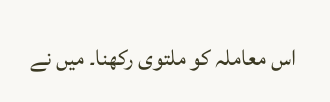اس معاملہ کو ملتوی رکھنا۔ میں نے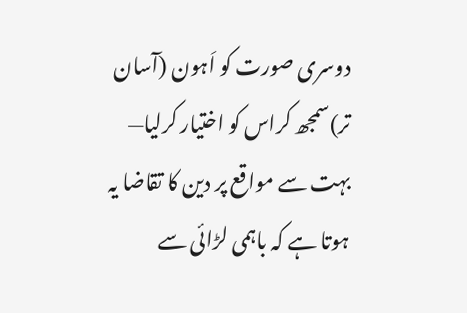دوسری صورت کو اَہون (آسان تر)سمجھ کراس کو اختیار کرلیا— بہت سے مواقع پر دین کا تقاضا یہ ہوتا ہے کہ باہمی لڑائی سے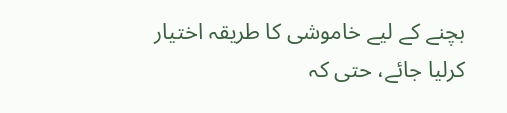بچنے کے لیے خاموشی کا طریقہ اختیار کرلیا جائے، حتی کہ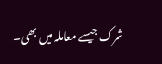شرک جیسے معاملہ میں بھی۔